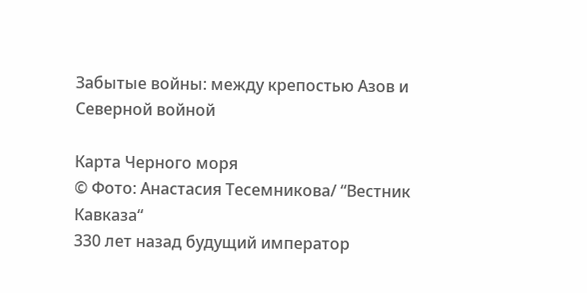Забытые войны: между крепостью Азов и Северной войной

Карта Черного моря
© Фото: Анастасия Тесемникова/ “Вестник Кавказа“
330 лет назад будущий император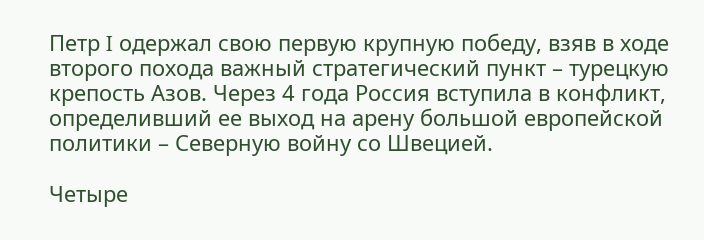Петр I одержал свою первую крупную победу, взяв в ходе второго похода важный стратегический пункт – турецкую крепость Азов. Через 4 года Россия вступила в конфликт, определивший ее выход на арену большой европейской политики – Северную войну со Швецией.

Четыре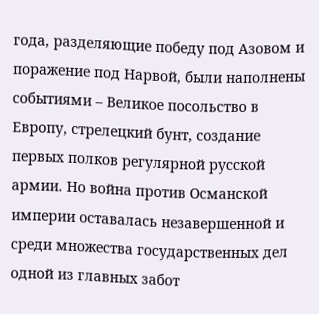года, разделяющие победу под Азовом и поражение под Нарвой, были наполнены событиями – Великое посольство в Европу, стрелецкий бунт, создание первых полков регулярной русской армии. Но война против Османской империи оставалась незавершенной и среди множества государственных дел одной из главных забот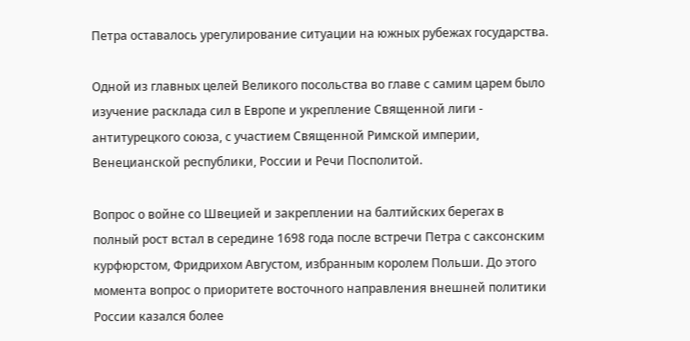Петра оставалось урегулирование ситуации на южных рубежах государства.

Одной из главных целей Великого посольства во главе с самим царем было изучение расклада сил в Европе и укрепление Священной лиги - антитурецкого союза, с участием Священной Римской империи, Венецианской республики, России и Речи Посполитой.

Вопрос о войне со Швецией и закреплении на балтийских берегах в полный рост встал в середине 1698 года после встречи Петра с саксонским курфюрстом, Фридрихом Августом, избранным королем Польши. До этого момента вопрос о приоритете восточного направления внешней политики России казался более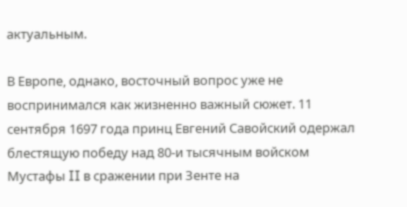актуальным.

В Европе, однако, восточный вопрос уже не воспринимался как жизненно важный сюжет. 11 сентября 1697 года принц Евгений Савойский одержал блестящую победу над 80-и тысячным войском Мустафы II в сражении при Зенте на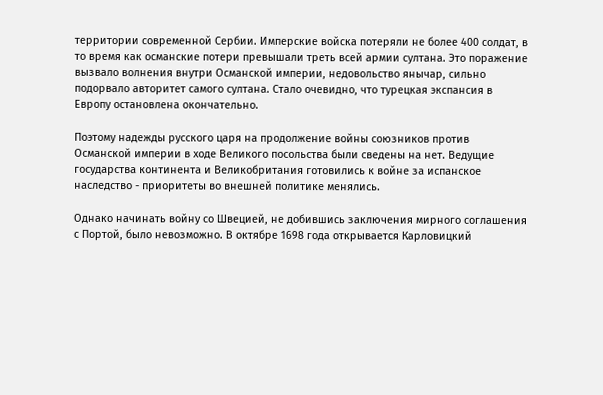территории современной Сербии. Имперские войска потеряли не более 400 солдат, в то время как османские потери превышали треть всей армии султана. Это поражение вызвало волнения внутри Османской империи, недовольство янычар, сильно подорвало авторитет самого султана. Стало очевидно, что турецкая экспансия в Европу остановлена окончательно.

Поэтому надежды русского царя на продолжение войны союзников против Османской империи в ходе Великого посольства были сведены на нет. Ведущие государства континента и Великобритания готовились к войне за испанское наследство - приоритеты во внешней политике менялись.

Однако начинать войну со Швецией, не добившись заключения мирного соглашения с Портой, было невозможно. В октябре 1698 года открывается Карловицкий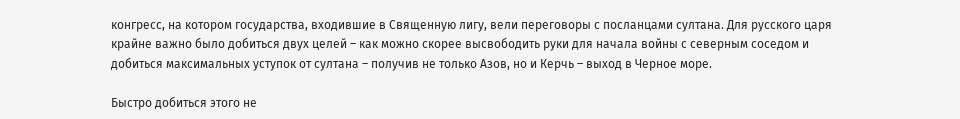конгресс, на котором государства, входившие в Священную лигу, вели переговоры с посланцами султана. Для русского царя крайне важно было добиться двух целей – как можно скорее высвободить руки для начала войны с северным соседом и добиться максимальных уступок от султана – получив не только Азов, но и Керчь – выход в Черное море.

Быстро добиться этого не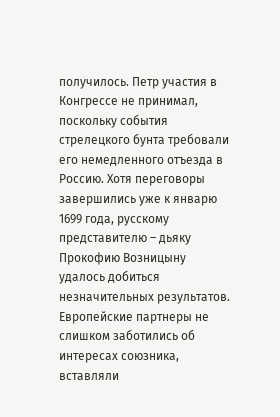получилось. Петр участия в Конгрессе не принимал, поскольку события стрелецкого бунта требовали его немедленного отъезда в Россию. Хотя переговоры завершились уже к январю 1699 года, русскому представителю – дьяку Прокофию Возницыну удалось добиться незначительных результатов. Европейские партнеры не слишком заботились об интересах союзника, вставляли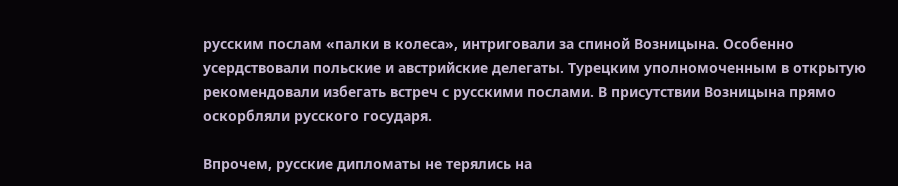русским послам «палки в колеса», интриговали за спиной Возницына. Особенно усердствовали польские и австрийские делегаты. Турецким уполномоченным в открытую рекомендовали избегать встреч с русскими послами. В присутствии Возницына прямо оскорбляли русского государя.

Впрочем, русские дипломаты не терялись на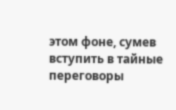этом фоне, сумев вступить в тайные переговоры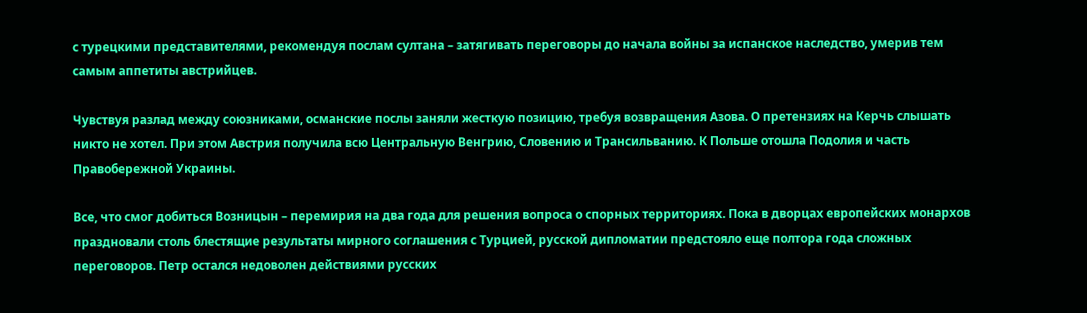с турецкими представителями, рекомендуя послам султана – затягивать переговоры до начала войны за испанское наследство, умерив тем самым аппетиты австрийцев.

Чувствуя разлад между союзниками, османские послы заняли жесткую позицию, требуя возвращения Азова. О претензиях на Керчь слышать никто не хотел. При этом Австрия получила всю Центральную Венгрию, Словению и Трансильванию. К Польше отошла Подолия и часть Правобережной Украины.

Все, что смог добиться Возницын – перемирия на два года для решения вопроса о спорных территориях. Пока в дворцах европейских монархов праздновали столь блестящие результаты мирного соглашения с Турцией, русской дипломатии предстояло еще полтора года сложных переговоров. Петр остался недоволен действиями русских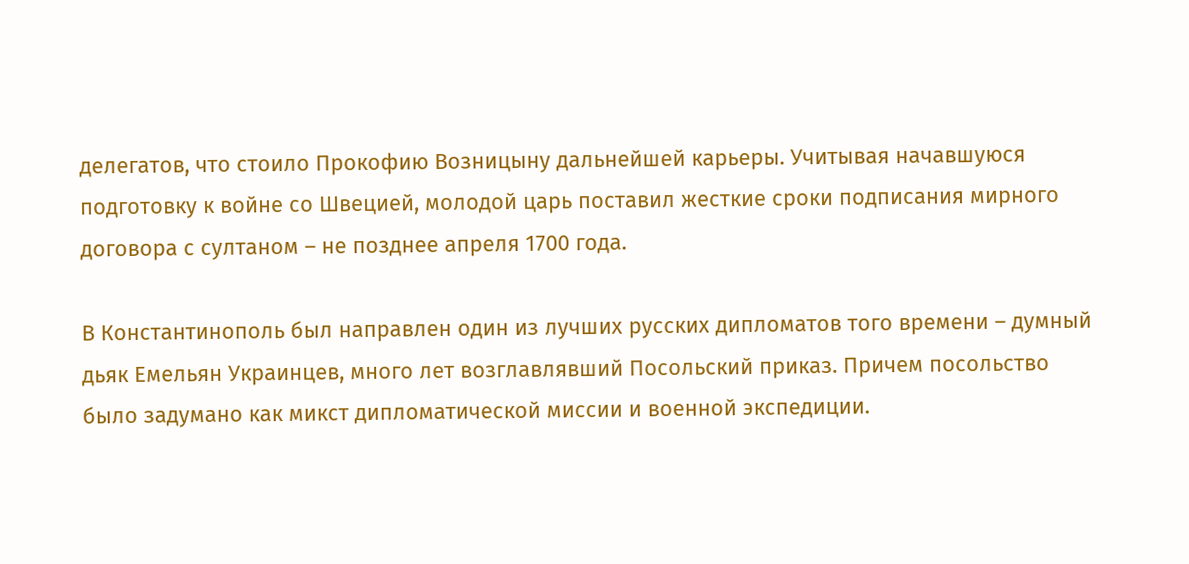делегатов, что стоило Прокофию Возницыну дальнейшей карьеры. Учитывая начавшуюся подготовку к войне со Швецией, молодой царь поставил жесткие сроки подписания мирного договора с султаном – не позднее апреля 1700 года.

В Константинополь был направлен один из лучших русских дипломатов того времени – думный дьяк Емельян Украинцев, много лет возглавлявший Посольский приказ. Причем посольство было задумано как микст дипломатической миссии и военной экспедиции.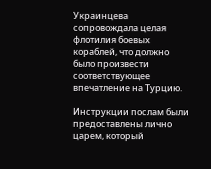Украинцева сопровождала целая флотилия боевых кораблей, что должно было произвести соответствующее впечатление на Турцию.

Инструкции послам были предоставлены лично царем, который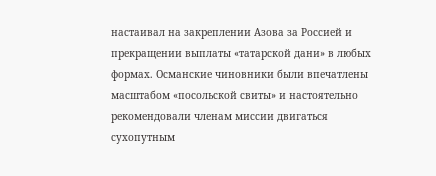настаивал на закреплении Азова за Россией и прекращении выплаты «татарской дани» в любых формах. Османские чиновники были впечатлены масштабом «посольской свиты» и настоятельно рекомендовали членам миссии двигаться сухопутным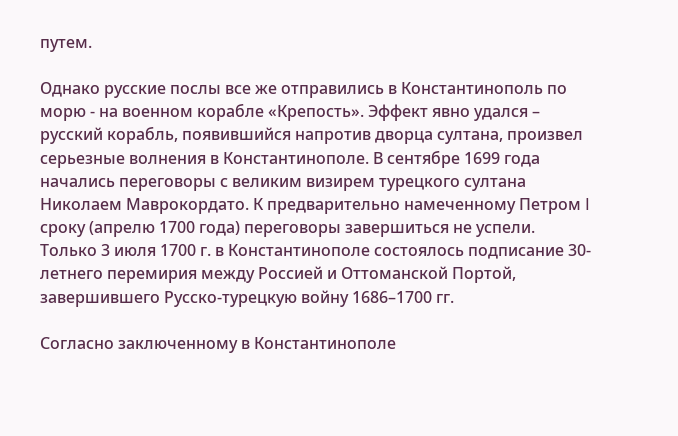путем.

Однако русские послы все же отправились в Константинополь по морю - на военном корабле «Крепость». Эффект явно удался – русский корабль, появившийся напротив дворца султана, произвел серьезные волнения в Константинополе. В сентябре 1699 года начались переговоры с великим визирем турецкого султана Николаем Маврокордато. К предварительно намеченному Петром I сроку (апрелю 1700 года) переговоры завершиться не успели. Только 3 июля 1700 г. в Константинополе состоялось подписание 30-летнего перемирия между Россией и Оттоманской Портой, завершившего Русско-турецкую войну 1686–1700 гг.

Согласно заключенному в Константинополе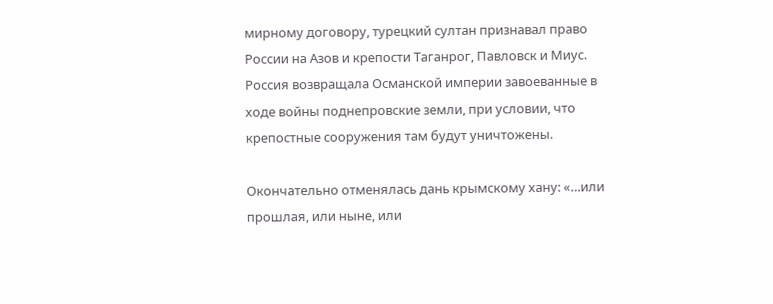мирному договору, турецкий султан признавал право России на Азов и крепости Таганрог, Павловск и Миус. Россия возвращала Османской империи завоеванные в ходе войны поднепровские земли, при условии, что крепостные сооружения там будут уничтожены.

Окончательно отменялась дань крымскому хану: «…или прошлая, или ныне, или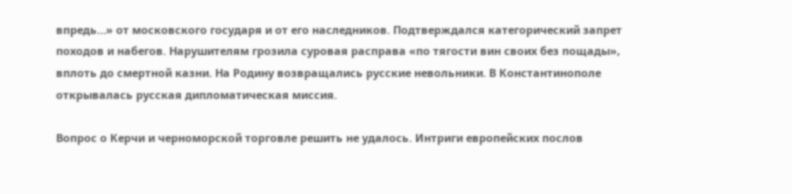впредь…» от московского государя и от его наследников. Подтверждался категорический запрет походов и набегов. Нарушителям грозила суровая расправа «по тягости вин своих без пощады», вплоть до смертной казни. На Родину возвращались русские невольники. В Константинополе открывалась русская дипломатическая миссия.

Вопрос о Керчи и черноморской торговле решить не удалось. Интриги европейских послов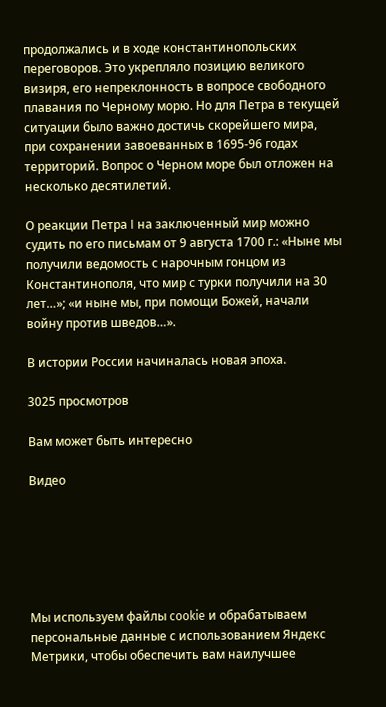продолжались и в ходе константинопольских переговоров. Это укрепляло позицию великого визиря, его непреклонность в вопросе свободного плавания по Черному морю. Но для Петра в текущей ситуации было важно достичь скорейшего мира, при сохранении завоеванных в 1695-96 годах территорий. Вопрос о Черном море был отложен на несколько десятилетий.

О реакции Петра I на заключенный мир можно судить по его письмам от 9 августа 1700 г.: «Ныне мы получили ведомость с нарочным гонцом из Константинополя, что мир с турки получили на 30 лет…»; «и ныне мы, при помощи Божей, начали войну против шведов…».

В истории России начиналась новая эпоха.

3025 просмотров

Вам может быть интересно

Видео






Мы используем файлы cookie и обрабатываем персональные данные с использованием Яндекс Метрики, чтобы обеспечить вам наилучшее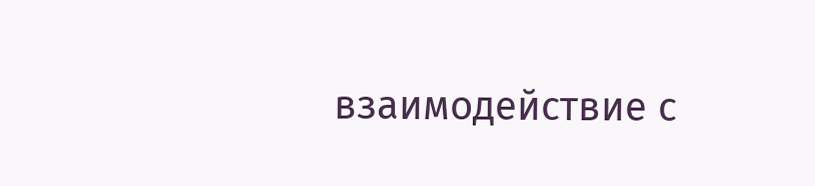взаимодействие с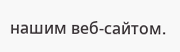нашим веб-сайтом.